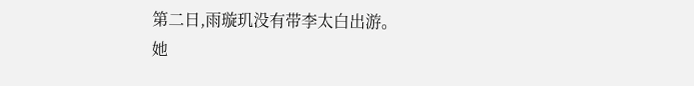第二日,雨璇玑没有带李太白出游。
她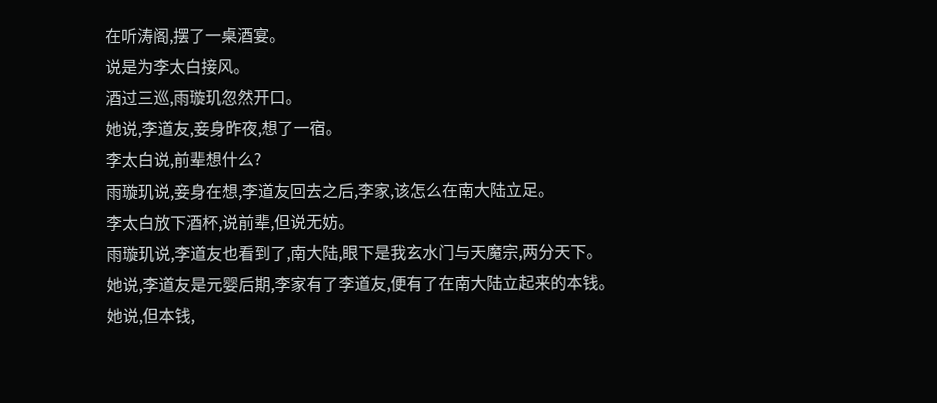在听涛阁,摆了一桌酒宴。
说是为李太白接风。
酒过三巡,雨璇玑忽然开口。
她说,李道友,妾身昨夜,想了一宿。
李太白说,前辈想什么?
雨璇玑说,妾身在想,李道友回去之后,李家,该怎么在南大陆立足。
李太白放下酒杯,说前辈,但说无妨。
雨璇玑说,李道友也看到了,南大陆,眼下是我玄水门与天魔宗,两分天下。
她说,李道友是元婴后期,李家有了李道友,便有了在南大陆立起来的本钱。
她说,但本钱,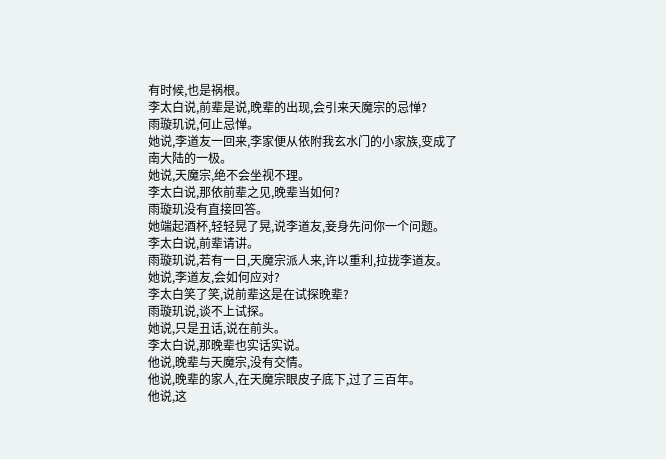有时候,也是祸根。
李太白说,前辈是说,晚辈的出现,会引来天魔宗的忌惮?
雨璇玑说,何止忌惮。
她说,李道友一回来,李家便从依附我玄水门的小家族,变成了南大陆的一极。
她说,天魔宗,绝不会坐视不理。
李太白说,那依前辈之见,晚辈当如何?
雨璇玑没有直接回答。
她端起酒杯,轻轻晃了晃,说李道友,妾身先问你一个问题。
李太白说,前辈请讲。
雨璇玑说,若有一日,天魔宗派人来,许以重利,拉拢李道友。
她说,李道友,会如何应对?
李太白笑了笑,说前辈这是在试探晚辈?
雨璇玑说,谈不上试探。
她说,只是丑话,说在前头。
李太白说,那晚辈也实话实说。
他说,晚辈与天魔宗,没有交情。
他说,晚辈的家人,在天魔宗眼皮子底下,过了三百年。
他说,这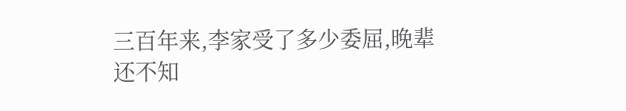三百年来,李家受了多少委屈,晚辈还不知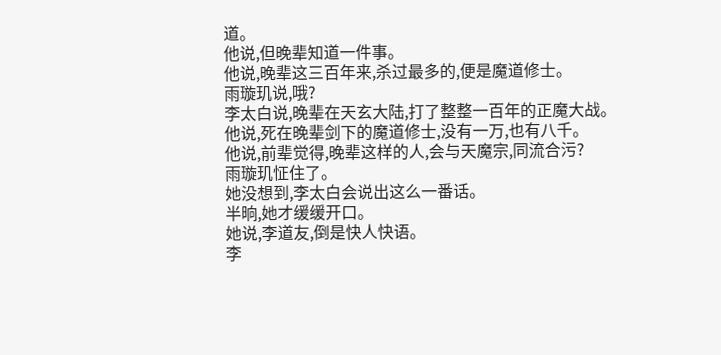道。
他说,但晚辈知道一件事。
他说,晚辈这三百年来,杀过最多的,便是魔道修士。
雨璇玑说,哦?
李太白说,晚辈在天玄大陆,打了整整一百年的正魔大战。
他说,死在晚辈剑下的魔道修士,没有一万,也有八千。
他说,前辈觉得,晚辈这样的人,会与天魔宗,同流合污?
雨璇玑怔住了。
她没想到,李太白会说出这么一番话。
半晌,她才缓缓开口。
她说,李道友,倒是快人快语。
李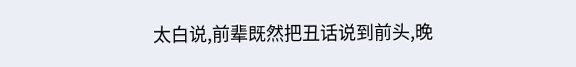太白说,前辈既然把丑话说到前头,晚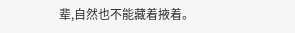辈,自然也不能藏着掖着。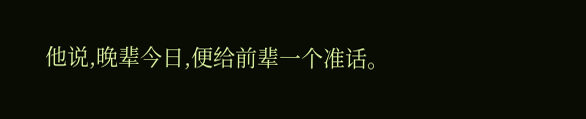他说,晚辈今日,便给前辈一个准话。